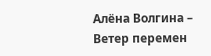Алёна Волгина – Ветер перемен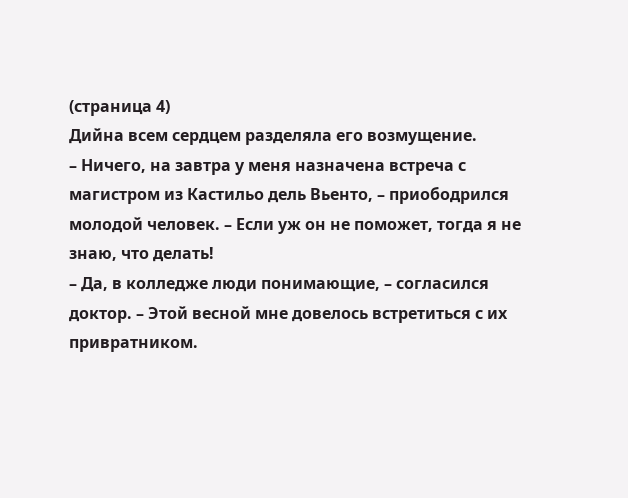(страница 4)
Дийна всем сердцем разделяла его возмущение.
– Ничего, на завтра у меня назначена встреча с магистром из Кастильо дель Вьенто, – приободрился молодой человек. – Если уж он не поможет, тогда я не знаю, что делать!
– Да, в колледже люди понимающие, – согласился доктор. – Этой весной мне довелось встретиться с их привратником.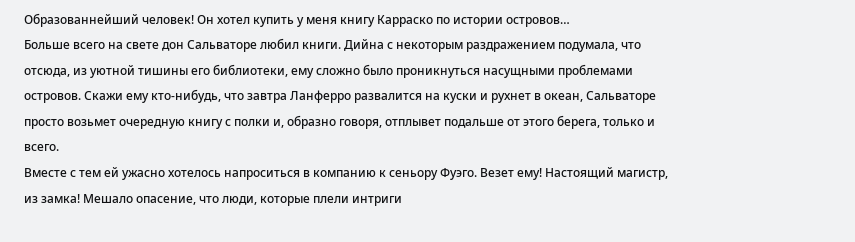Образованнейший человек! Он хотел купить у меня книгу Карраско по истории островов…
Больше всего на свете дон Сальваторе любил книги. Дийна с некоторым раздражением подумала, что отсюда, из уютной тишины его библиотеки, ему сложно было проникнуться насущными проблемами островов. Скажи ему кто-нибудь, что завтра Ланферро развалится на куски и рухнет в океан, Сальваторе просто возьмет очередную книгу с полки и, образно говоря, отплывет подальше от этого берега, только и всего.
Вместе с тем ей ужасно хотелось напроситься в компанию к сеньору Фуэго. Везет ему! Настоящий магистр, из замка! Мешало опасение, что люди, которые плели интриги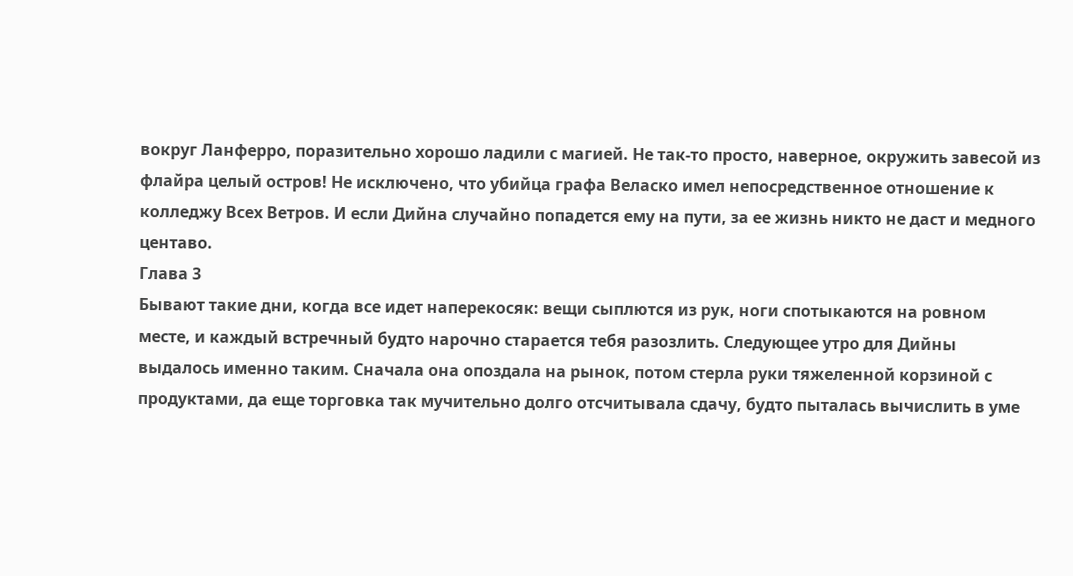вокруг Ланферро, поразительно хорошо ладили с магией. Не так-то просто, наверное, окружить завесой из флайра целый остров! Не исключено, что убийца графа Веласко имел непосредственное отношение к колледжу Всех Ветров. И если Дийна случайно попадется ему на пути, за ее жизнь никто не даст и медного центаво.
Глава 3
Бывают такие дни, когда все идет наперекосяк: вещи сыплются из рук, ноги спотыкаются на ровном месте, и каждый встречный будто нарочно старается тебя разозлить. Следующее утро для Дийны выдалось именно таким. Сначала она опоздала на рынок, потом стерла руки тяжеленной корзиной с продуктами, да еще торговка так мучительно долго отсчитывала сдачу, будто пыталась вычислить в уме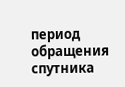период обращения спутника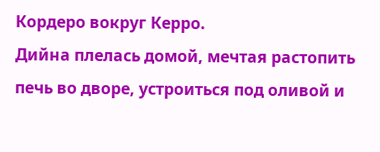Кордеро вокруг Керро.
Дийна плелась домой, мечтая растопить печь во дворе, устроиться под оливой и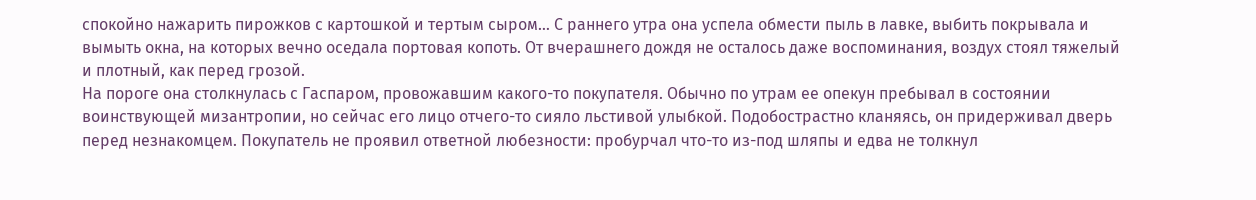спокойно нажарить пирожков с картошкой и тертым сыром… С раннего утра она успела обмести пыль в лавке, выбить покрывала и вымыть окна, на которых вечно оседала портовая копоть. От вчерашнего дождя не осталось даже воспоминания, воздух стоял тяжелый и плотный, как перед грозой.
На пороге она столкнулась с Гаспаром, провожавшим какого-то покупателя. Обычно по утрам ее опекун пребывал в состоянии воинствующей мизантропии, но сейчас его лицо отчего-то сияло льстивой улыбкой. Подобострастно кланяясь, он придерживал дверь перед незнакомцем. Покупатель не проявил ответной любезности: пробурчал что-то из-под шляпы и едва не толкнул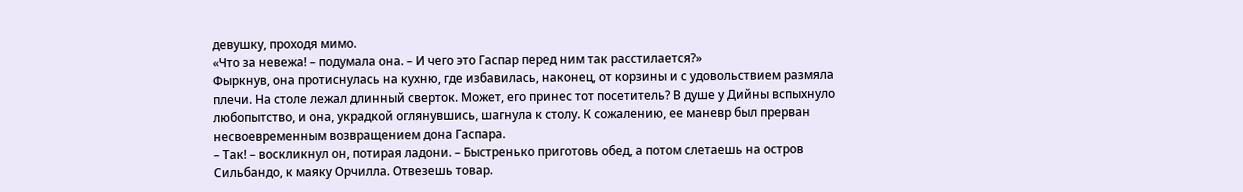девушку, проходя мимо.
«Что за невежа! – подумала она. – И чего это Гаспар перед ним так расстилается?»
Фыркнув, она протиснулась на кухню, где избавилась, наконец, от корзины и с удовольствием размяла плечи. На столе лежал длинный сверток. Может, его принес тот посетитель? В душе у Дийны вспыхнуло любопытство, и она, украдкой оглянувшись, шагнула к столу. К сожалению, ее маневр был прерван несвоевременным возвращением дона Гаспара.
– Так! – воскликнул он, потирая ладони. – Быстренько приготовь обед, а потом слетаешь на остров Сильбандо, к маяку Орчилла. Отвезешь товар.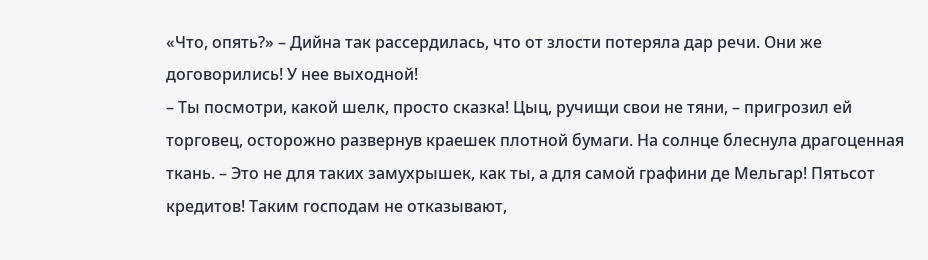«Что, опять?» – Дийна так рассердилась, что от злости потеряла дар речи. Они же договорились! У нее выходной!
– Ты посмотри, какой шелк, просто сказка! Цыц, ручищи свои не тяни, – пригрозил ей торговец, осторожно развернув краешек плотной бумаги. На солнце блеснула драгоценная ткань. – Это не для таких замухрышек, как ты, а для самой графини де Мельгар! Пятьсот кредитов! Таким господам не отказывают,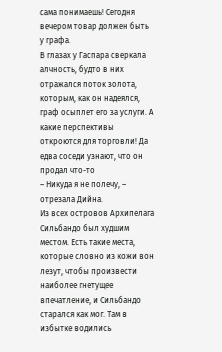сама понимаешь! Сегодня вечером товар должен быть у графа.
В глазах у Гаспара сверкала алчность, будто в них отражался поток золота, которым, как он надеялся, граф осыплет его за услуги. А какие перспективы откроются для торговли! Да едва соседи узнают, что он продал что-то
– Никуда я не полечу, – отрезала Дийна.
Из всех островов Архипелага Сильбандо был худшим местом. Есть такие места, которые словно из кожи вон лезут, чтобы произвести наиболее гнетущее впечатление, и Сильбандо старался как мог. Там в избытке водились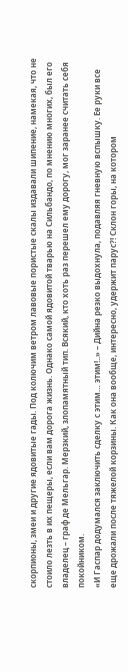скорпионы, змеи и другие ядовитые гады. Под колючим ветром лавовые пористые скалы издавали шипение, намекая, что не стоило лезть в их пещеры, если вам дорога жизнь. Однако самой ядовитой тварью на Сильбандо, по мнению многих, был его владелец – граф де Мельгар. Мерзкий, злопамятный тип. Всякий, кто хоть раз перешел ему дорогу, мог заранее считать себя покойником.
«И Гаспар додумался заключить сделку с этим… этим!..» – Дийна резко выдохнула, подавляя гневную вспышку. Ее руки все еще дрожали после тяжелой корзины. Как она вообще, интересно, удержит парус?! Склон горы, на котором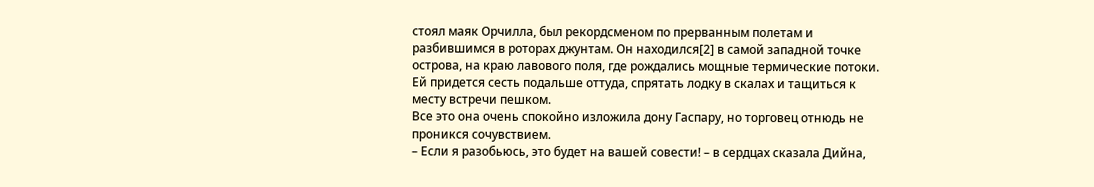стоял маяк Орчилла, был рекордсменом по прерванным полетам и разбившимся в роторах джунтам. Он находился[2] в самой западной точке острова, на краю лавового поля, где рождались мощные термические потоки. Ей придется сесть подальше оттуда, спрятать лодку в скалах и тащиться к месту встречи пешком.
Все это она очень спокойно изложила дону Гаспару, но торговец отнюдь не проникся сочувствием.
– Если я разобьюсь, это будет на вашей совести! – в сердцах сказала Дийна,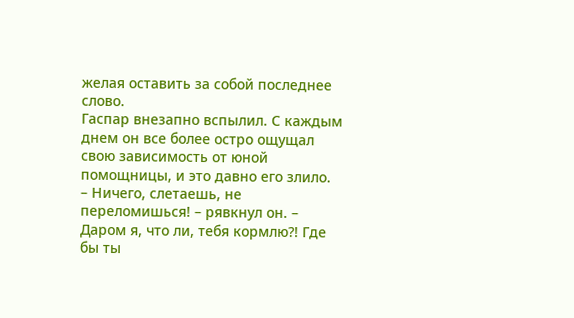желая оставить за собой последнее слово.
Гаспар внезапно вспылил. С каждым днем он все более остро ощущал свою зависимость от юной помощницы, и это давно его злило.
– Ничего, слетаешь, не переломишься! – рявкнул он. – Даром я, что ли, тебя кормлю?! Где бы ты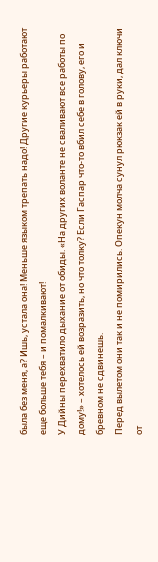была без меня, а? Ишь, устала она! Меньше языком трепать надо! Другие курьеры работают еще больше тебя – и помалкивают!
У Дийны перехватило дыхание от обиды. «На других воланте не сваливают все работы по дому!» – хотелось ей возразить, но что толку? Если Гаспар что-то вбил себе в голову, его и бревном не сдвинешь.
Перед вылетом они так и не помирились. Опекун молча сунул рюкзак ей в руки, дал ключи от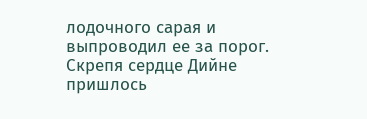лодочного сарая и выпроводил ее за порог. Скрепя сердце Дийне пришлось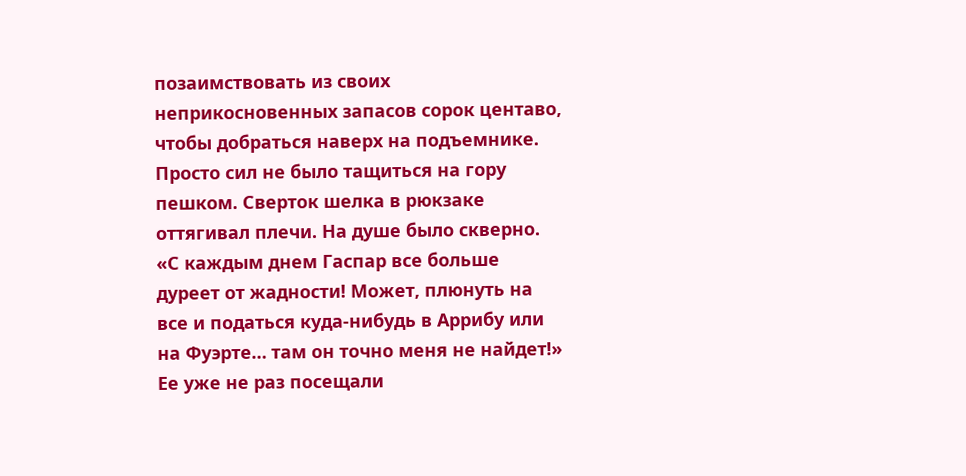позаимствовать из своих неприкосновенных запасов сорок центаво, чтобы добраться наверх на подъемнике. Просто сил не было тащиться на гору пешком. Сверток шелка в рюкзаке оттягивал плечи. На душе было скверно.
«С каждым днем Гаспар все больше дуреет от жадности! Может, плюнуть на все и податься куда-нибудь в Аррибу или на Фуэрте… там он точно меня не найдет!»
Ее уже не раз посещали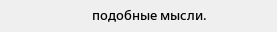подобные мысли.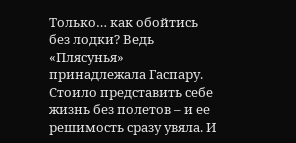Только… как обойтись без лодки? Ведь «Плясунья» принадлежала Гаспару. Стоило представить себе жизнь без полетов – и ее решимость сразу увяла. И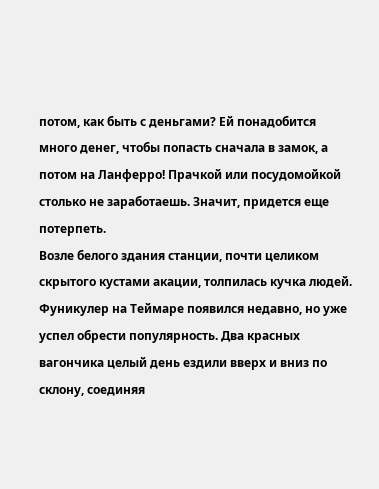потом, как быть с деньгами? Ей понадобится много денег, чтобы попасть сначала в замок, а потом на Ланферро! Прачкой или посудомойкой столько не заработаешь. Значит, придется еще потерпеть.
Возле белого здания станции, почти целиком скрытого кустами акации, толпилась кучка людей. Фуникулер на Теймаре появился недавно, но уже успел обрести популярность. Два красных вагончика целый день ездили вверх и вниз по склону, соединяя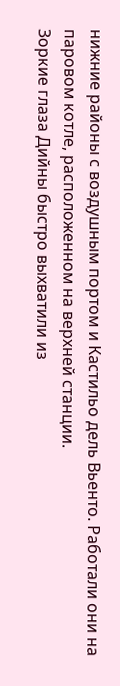нижние районы с воздушным портом и Кастильо дель Вьенто. Работали они на паровом котле, расположенном на верхней станции.
Зоркие глаза Дийны быстро выхватили из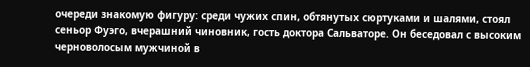очереди знакомую фигуру: среди чужих спин, обтянутых сюртуками и шалями, стоял сеньор Фуэго, вчерашний чиновник, гость доктора Сальваторе. Он беседовал с высоким черноволосым мужчиной в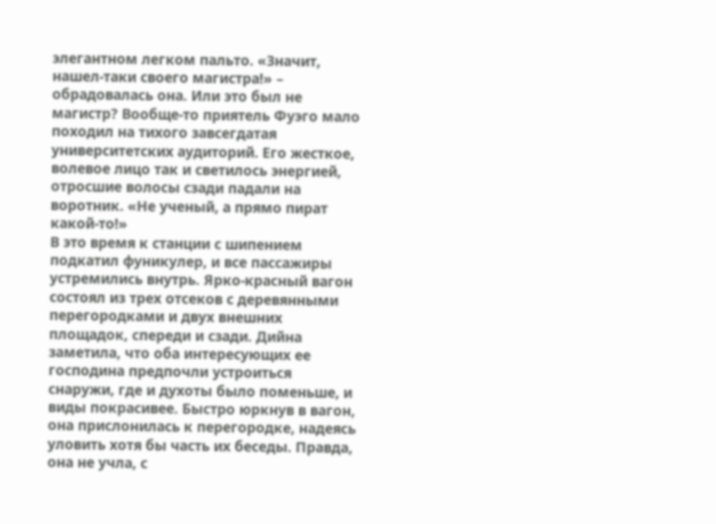элегантном легком пальто. «Значит, нашел-таки своего магистра!» – обрадовалась она. Или это был не магистр? Вообще-то приятель Фуэго мало походил на тихого завсегдатая университетских аудиторий. Его жесткое, волевое лицо так и светилось энергией, отросшие волосы сзади падали на воротник. «Не ученый, а прямо пират какой-то!»
В это время к станции с шипением подкатил фуникулер, и все пассажиры устремились внутрь. Ярко-красный вагон состоял из трех отсеков с деревянными перегородками и двух внешних площадок, спереди и сзади. Дийна заметила, что оба интересующих ее господина предпочли устроиться снаружи, где и духоты было поменьше, и виды покрасивее. Быстро юркнув в вагон, она прислонилась к перегородке, надеясь уловить хотя бы часть их беседы. Правда, она не учла, с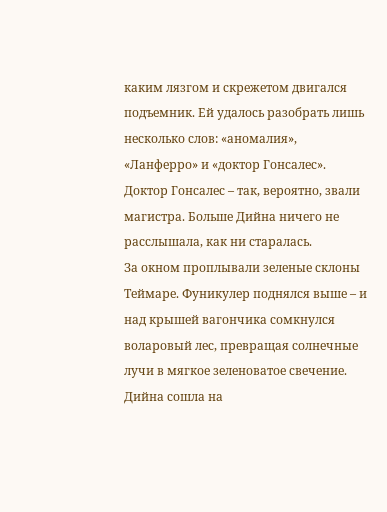каким лязгом и скрежетом двигался подъемник. Ей удалось разобрать лишь несколько слов: «аномалия», «Ланферро» и «доктор Гонсалес».
Доктор Гонсалес – так, вероятно, звали магистра. Больше Дийна ничего не расслышала, как ни старалась.
За окном проплывали зеленые склоны Теймаре. Фуникулер поднялся выше – и над крышей вагончика сомкнулся воларовый лес, превращая солнечные лучи в мягкое зеленоватое свечение. Дийна сошла на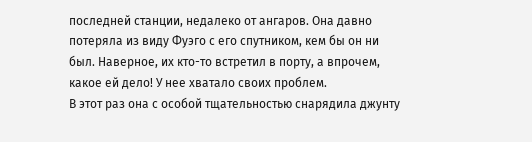последней станции, недалеко от ангаров. Она давно потеряла из виду Фуэго с его спутником, кем бы он ни был. Наверное, их кто-то встретил в порту, а впрочем, какое ей дело! У нее хватало своих проблем.
В этот раз она с особой тщательностью снарядила джунту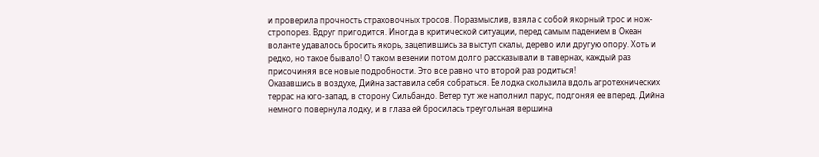и проверила прочность страховочных тросов. Поразмыслив, взяла с собой якорный трос и нож-стропорез. Вдруг пригодится. Иногда в критической ситуации, перед самым падением в Океан воланте удавалось бросить якорь, зацепившись за выступ скалы, дерево или другую опору. Хоть и редко, но такое бывало! О таком везении потом долго рассказывали в тавернах, каждый раз присочиняя все новые подробности. Это все равно что второй раз родиться!
Оказавшись в воздухе, Дийна заставила себя собраться. Ее лодка скользила вдоль агротехнических террас на юго-запад, в сторону Сильбандо. Ветер тут же наполнил парус, подгоняя ее вперед. Дийна немного повернула лодку, и в глаза ей бросилась треугольная вершина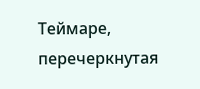Теймаре, перечеркнутая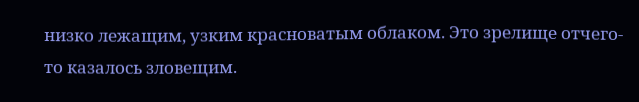низко лежащим, узким красноватым облаком. Это зрелище отчего-то казалось зловещим.